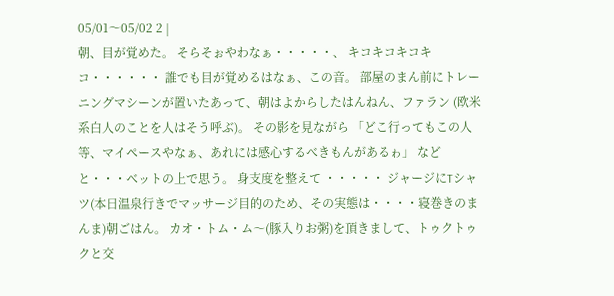05/01〜05/02 2 |
朝、目が覚めた。 そらそぉやわなぁ・・・・・、 キコキコキコキコ・・・・・・ 誰でも目が覚めるはなぁ、この音。 部屋のまん前にトレーニングマシーンが置いたあって、朝はよからしたはんねん、ファラン (欧米系白人のことを人はそう呼ぶ)。 その影を見ながら 「どこ行ってもこの人等、マイペースやなぁ、あれには感心するべきもんがあるゎ」 などと・・・ベットの上で思う。 身支度を整えて ・・・・・ ジャージにTシャツ(本日温泉行きでマッサージ目的のため、その実態は・・・・寝巻きのまんま)朝ごはん。 カオ・トム・ム〜(豚入りお粥)を頂きまして、トゥクトゥクと交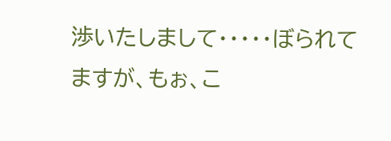渉いたしまして・・・・・ぼられてますが、もぉ、こ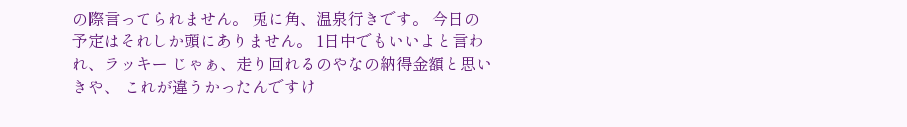の際言ってられません。 兎に角、温泉行きです。 今日の予定はそれしか頭にありません。 1日中でもいいよと言われ、ラッキー じゃぁ、走り回れるのやなの納得金額と思いきや、 これが違うかったんですけ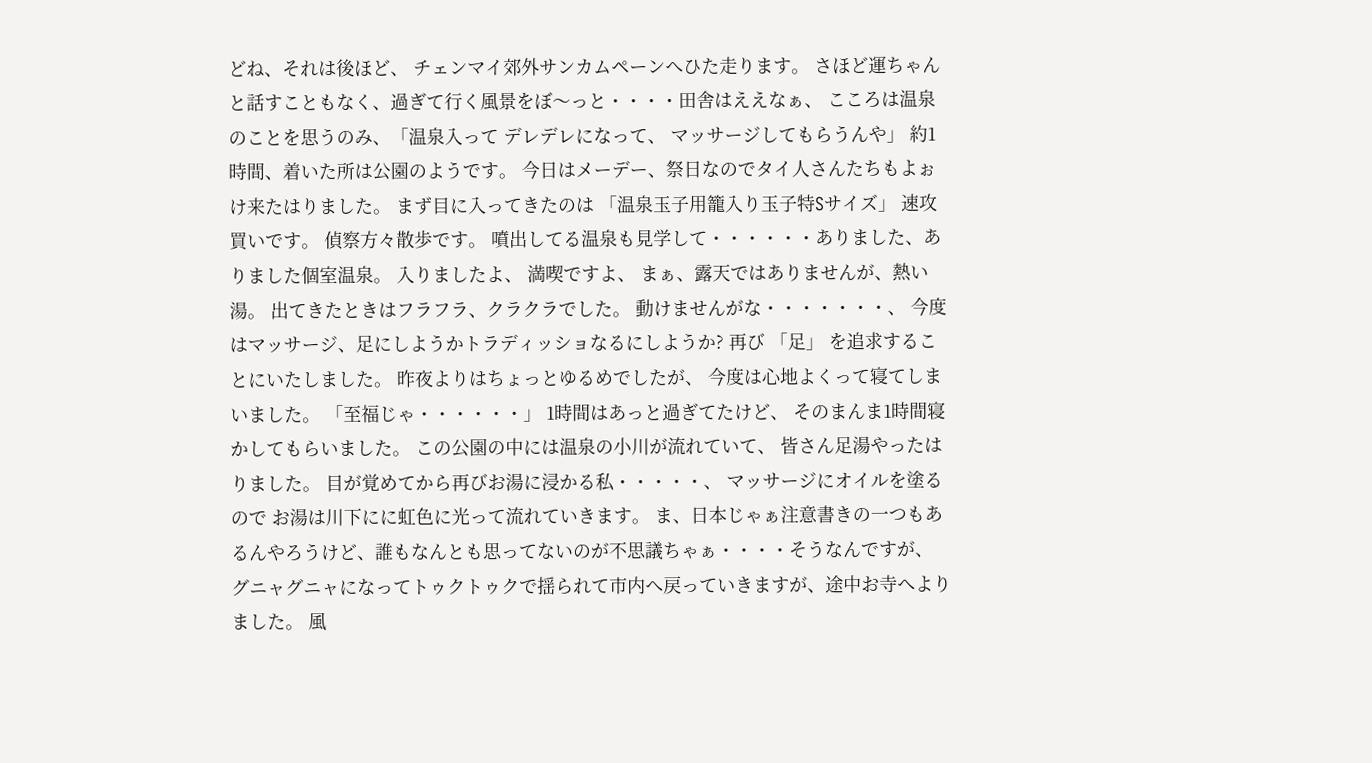どね、それは後ほど、 チェンマイ郊外サンカムペーンへひた走ります。 さほど運ちゃんと話すこともなく、過ぎて行く風景をぼ〜っと・・・・田舎はええなぁ、 こころは温泉のことを思うのみ、「温泉入って デレデレになって、 マッサージしてもらうんや」 約1時間、着いた所は公園のようです。 今日はメーデー、祭日なのでタイ人さんたちもよぉけ来たはりました。 まず目に入ってきたのは 「温泉玉子用籠入り玉子特Sサイズ」 速攻買いです。 偵察方々散歩です。 噴出してる温泉も見学して・・・・・・ありました、ありました個室温泉。 入りましたよ、 満喫ですよ、 まぁ、露天ではありませんが、熱い湯。 出てきたときはフラフラ、クラクラでした。 動けませんがな・・・・・・・、 今度はマッサージ、足にしようかトラディッショなるにしようか? 再び 「足」 を追求することにいたしました。 昨夜よりはちょっとゆるめでしたが、 今度は心地よくって寝てしまいました。 「至福じゃ・・・・・・」 1時間はあっと過ぎてたけど、 そのまんま1時間寝かしてもらいました。 この公園の中には温泉の小川が流れていて、 皆さん足湯やったはりました。 目が覚めてから再びお湯に浸かる私・・・・・、 マッサージにオイルを塗るので お湯は川下にに虹色に光って流れていきます。 ま、日本じゃぁ注意書きの一つもあるんやろうけど、誰もなんとも思ってないのが不思議ちゃぁ・・・・そうなんですが、 グニャグニャになってトゥクトゥクで揺られて市内へ戻っていきますが、途中お寺へよりました。 風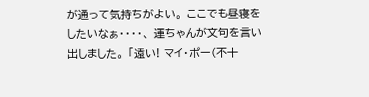が通って気持ちがよい。 ここでも昼寝をしたいなぁ・・・・、 運ちゃんが文句を言い出しました。 「遠い! マイ・ポー(不十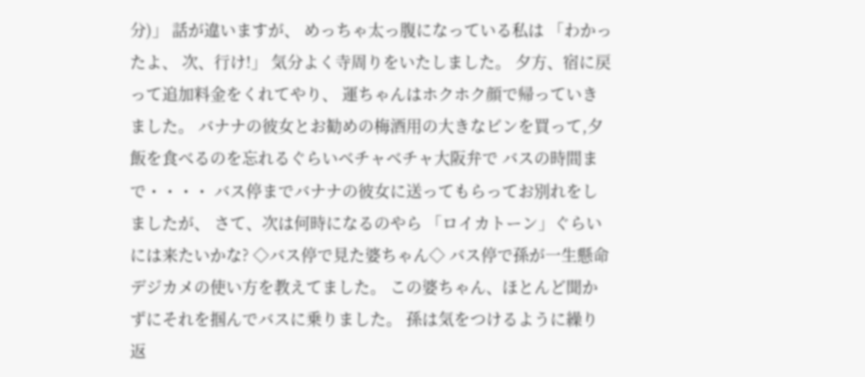分)」 話が違いますが、 めっちゃ太っ腹になっている私は 「わかったよ、 次、行け!」 気分よく寺周りをいたしました。 夕方、宿に戻って追加料金をくれてやり、 運ちゃんはホクホク顔で帰っていきました。 バナナの彼女とお勧めの梅酒用の大きなビンを買って,夕飯を食べるのを忘れるぐらいベチャベチャ大阪弁で バスの時間まで・・・・ バス停までバナナの彼女に送ってもらってお別れをしましたが、 さて、次は何時になるのやら 「ロイカトーン」ぐらいには来たいかな? ◇バス停で見た婆ちゃん◇ バス停で孫が一生懸命デジカメの使い方を教えてました。 この婆ちゃん、ほとんど聞かずにそれを掴んでバスに乗りました。 孫は気をつけるように繰り返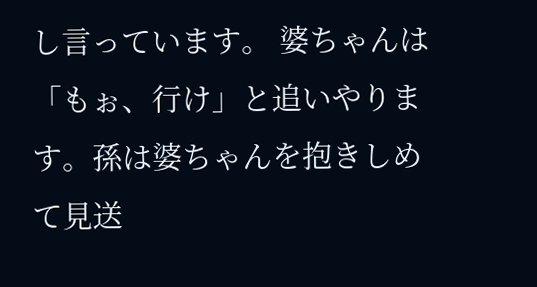し言っています。 婆ちゃんは「もぉ、行け」と追いやります。孫は婆ちゃんを抱きしめて見送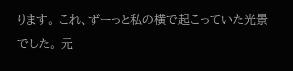ります。 これ、ずーっと私の横で起こっていた光景でした。 元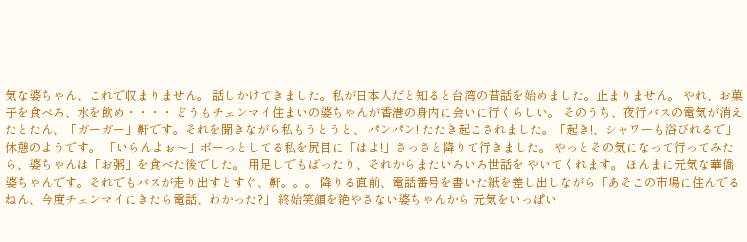気な婆ちゃん、これで収まりません。 話しかけてきました。私が日本人だと知ると台湾の昔話を始めました。止まりません。 やれ、お菓子を食べろ、水を飲め・・・・ どうもチェンマイ住まいの婆ちゃんが香港の身内に会いに行くらしい。 そのうち、夜行バスの電気が消えたとたん、「ガーガー」鼾です。それを聞きながら私もうとうと、 パンパン! たたき起こされました。「起き!、シャワーも浴びれるで」休憩のようです。 「いらんよぉ〜」ボーっとしてる私を尻目に「はよ!」さっさと降りて行きました。 やっとその気になって行ってみたら、婆ちゃんは「お粥」を食べた後でした。 用足しでもばったり、それからまたいろいろ世話を やいてくれます。 ほんまに元気な華僑婆ちゃんです。それでもバスが走り出すとすぐ、鼾。。。 降りる直前、電話番号を書いた紙を差し出しながら「あそこの市場に住んでるねん、今度チェンマイにきたら電話、わかった?」 終始笑顔を絶やさない婆ちゃんから 元気をいっぱい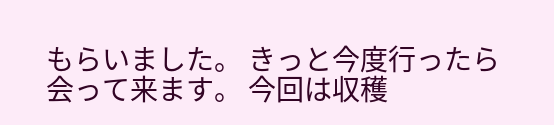もらいました。 きっと今度行ったら会って来ます。 今回は収穫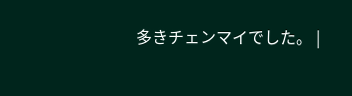多きチェンマイでした。 |